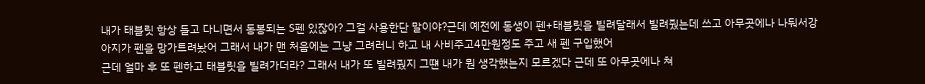내가 태블릿 항상 들고 다니면서 동봉되는 S펜 있잖아? 그걸 사용한단 말이야?근데 예전에 동생이 펜+태블릿을 빌려달래서 빌려줬는데 쓰고 아무곳에나 나둬서강아지가 펜을 망가트려놨어 그래서 내가 맨 처음에는 그냥 그려러니 하고 내 사비주고4만원정도 주고 새 펜 구입했어
근데 얼마 후 또 펜하고 태블릿을 빌려가더라? 그래서 내가 또 빌려줬지 그떈 내가 뭔 생각했는지 모르겠다 근데 또 아무곳에나 쳐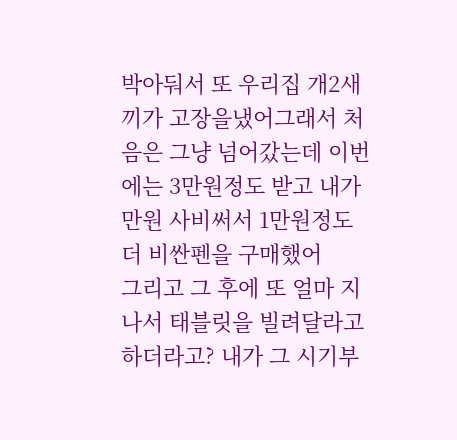박아둬서 또 우리집 개2새끼가 고장을냈어그래서 처음은 그냥 넘어갔는데 이번에는 3만원정도 받고 내가 만원 사비써서 1만원정도 더 비싼펜을 구매했어
그리고 그 후에 또 얼마 지나서 태블릿을 빌려달라고 하더라고? 내가 그 시기부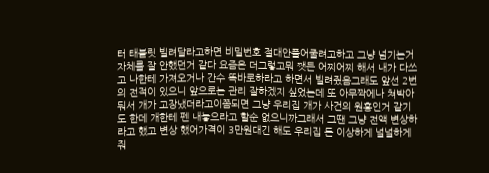터 태블릿 빌려달라고하면 비밀번호 절대안풀어줄려고하고 그냥 넘기는거 자체를 잘 안했던거 같다 요즘은 더그렇고뭐 쨋든 어찌어찌 해서 내가 다쓰고 나한테 가져오거나 간수 똑바로하라고 하면서 빌려줬음그래도 앞선 2번의 전적이 있으니 앞으로는 관리 잘하겠지 싶었는데 또 아무짝에나 쳐박아둬서 개가 고장냈더라고이쯤되면 그냥 우리집 개가 사건의 원흉인거 같기도 한데 개한테 펜 내놓으라고 할순 없으니까그래서 그땐 그냥 전액 변상하라고 했고 변상 했어가격이 3만원대긴 해도 우리집 돈 이상하게 널널하게 줘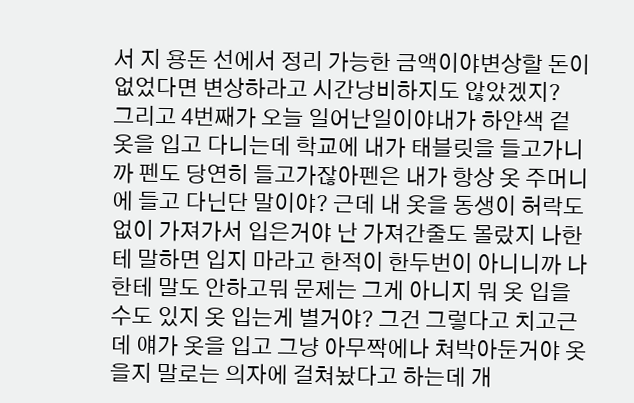서 지 용돈 선에서 정리 가능한 금액이야변상할 돈이 없었다면 변상하라고 시간낭비하지도 않았겠지?
그리고 4번째가 오늘 일어난일이야내가 하얀색 겉옷을 입고 다니는데 학교에 내가 태블릿을 들고가니까 펜도 당연히 들고가잖아펜은 내가 항상 옷 주머니에 들고 다닌단 말이야? 근데 내 옷을 동생이 허락도 없이 가져가서 입은거야 난 가져간줄도 몰랐지 나한테 말하면 입지 마라고 한적이 한두번이 아니니까 나한테 말도 안하고뭐 문제는 그게 아니지 뭐 옷 입을수도 있지 옷 입는게 별거야? 그건 그렇다고 치고근데 얘가 옷을 입고 그냥 아무짝에나 쳐박아둔거야 옷을지 말로는 의자에 걸쳐놨다고 하는데 개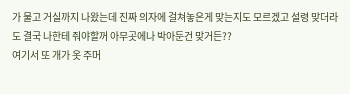가 물고 거실까지 나왔는데 진짜 의자에 걸쳐놓은게 맞는지도 모르겠고 설령 맞더라도 결국 나한테 줘야할꺼 아무곳에나 박아둔건 맞거든??
여기서 또 개가 옷 주머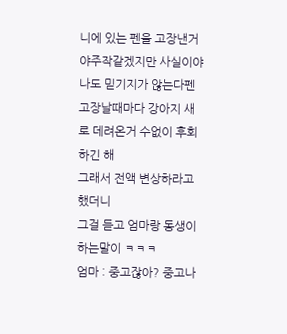니에 있는 펜을 고장낸거야주작같겠지만 사실이야 나도 믿기지가 않는다펜 고장날때마다 강아지 새로 데려온거 수없이 후회하긴 해
그래서 전액 변상하라고 했더니
그걸 듣고 엄마랑 동생이 하는말이 ㅋㅋㅋ
엄마 : 중고잖아? 중고나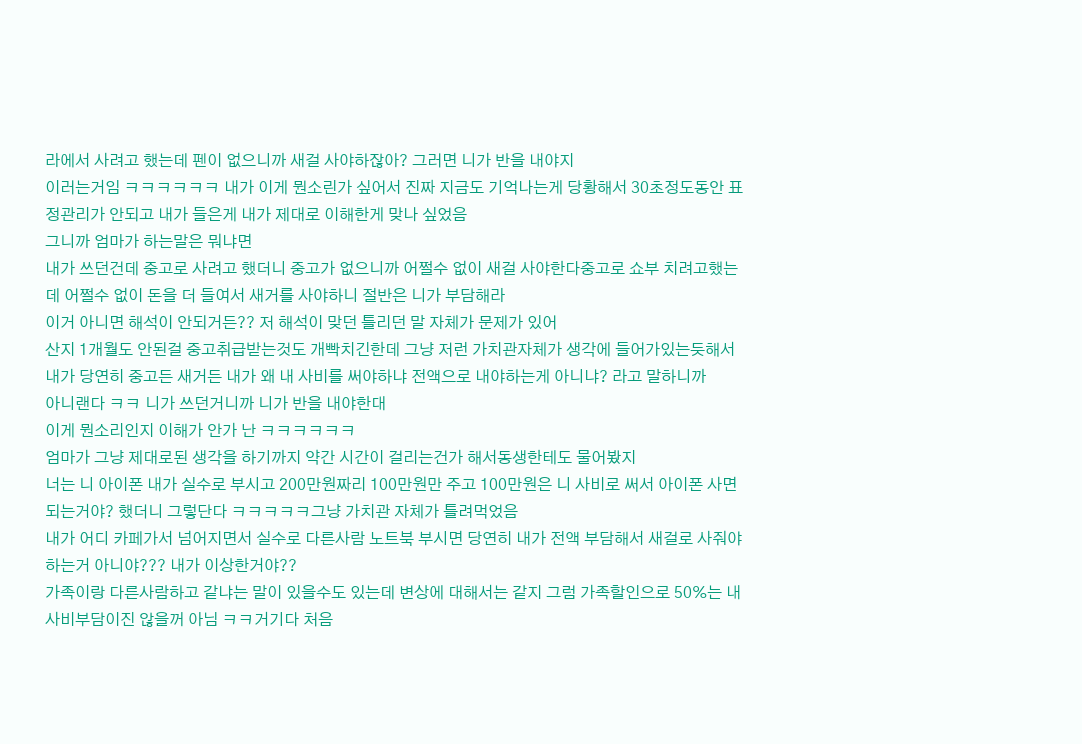라에서 사려고 했는데 펜이 없으니까 새걸 사야하잖아? 그러면 니가 반을 내야지
이러는거임 ㅋㅋㅋㅋㅋㅋ 내가 이게 뭔소린가 싶어서 진짜 지금도 기억나는게 당황해서 30초정도동안 표정관리가 안되고 내가 들은게 내가 제대로 이해한게 맞나 싶었음
그니까 엄마가 하는말은 뭐냐면
내가 쓰던건데 중고로 사려고 했더니 중고가 없으니까 어쩔수 없이 새걸 사야한다중고로 쇼부 치려고했는데 어쩔수 없이 돈을 더 들여서 새거를 사야하니 절반은 니가 부담해라
이거 아니면 해석이 안되거든?? 저 해석이 맞던 틀리던 말 자체가 문제가 있어
산지 1개월도 안된걸 중고취급받는것도 개빡치긴한데 그냥 저런 가치관자체가 생각에 들어가있는듯해서 내가 당연히 중고든 새거든 내가 왜 내 사비를 써야하냐 전액으로 내야하는게 아니냐? 라고 말하니까
아니랜다 ㅋㅋ 니가 쓰던거니까 니가 반을 내야한대
이게 뭔소리인지 이해가 안가 난 ㅋㅋㅋㅋㅋㅋ
엄마가 그냥 제대로된 생각을 하기까지 약간 시간이 걸리는건가 해서동생한테도 물어봤지
너는 니 아이폰 내가 실수로 부시고 200만원짜리 100만원만 주고 100만원은 니 사비로 써서 아이폰 사면 되는거야? 했더니 그렇단다 ㅋㅋㅋㅋㅋ그냥 가치관 자체가 틀려먹었음
내가 어디 카페가서 넘어지면서 실수로 다른사람 노트북 부시면 당연히 내가 전액 부담해서 새걸로 사줘야 하는거 아니야??? 내가 이상한거야??
가족이랑 다른사람하고 같냐는 말이 있을수도 있는데 변상에 대해서는 같지 그럼 가족할인으로 50%는 내 사비부담이진 않을꺼 아님 ㅋㅋ거기다 처음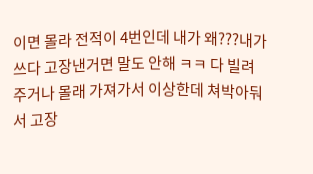이면 몰라 전적이 4번인데 내가 왜???내가 쓰다 고장낸거면 말도 안해 ㅋㅋ 다 빌려주거나 몰래 가져가서 이상한데 쳐박아둬서 고장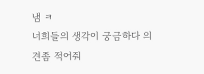냄 ㅋ
너희들의 생각이 궁금하다 의견좀 적어줘